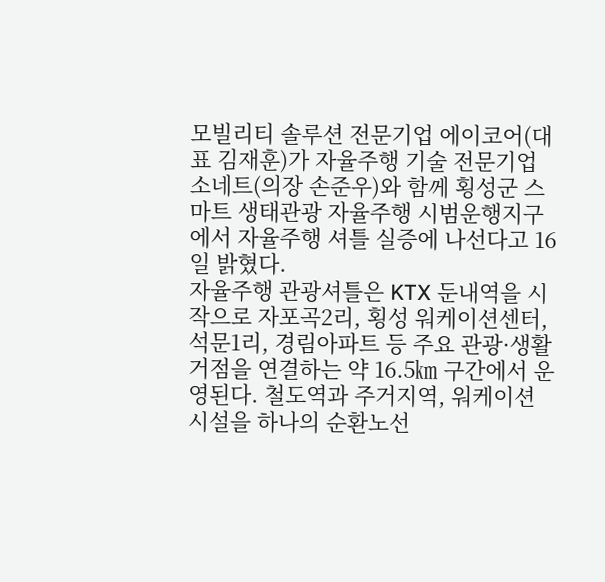모빌리티 솔루션 전문기업 에이코어(대표 김재훈)가 자율주행 기술 전문기업 소네트(의장 손준우)와 함께 횡성군 스마트 생태관광 자율주행 시범운행지구에서 자율주행 셔틀 실증에 나선다고 16일 밝혔다.
자율주행 관광셔틀은 KTX 둔내역을 시작으로 자포곡2리, 횡성 워케이션센터, 석문1리, 경림아파트 등 주요 관광·생활 거점을 연결하는 약 16.5㎞ 구간에서 운영된다. 철도역과 주거지역, 워케이션 시설을 하나의 순환노선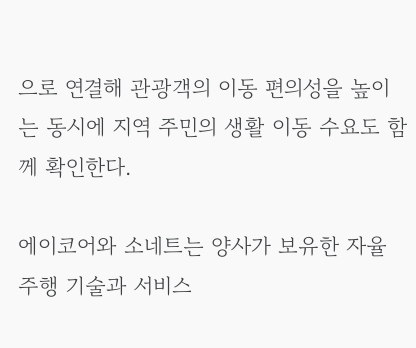으로 연결해 관광객의 이동 편의성을 높이는 동시에 지역 주민의 생활 이동 수요도 함께 확인한다.

에이코어와 소네트는 양사가 보유한 자율주행 기술과 서비스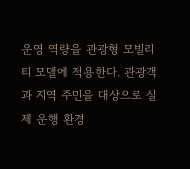운영 역량을 관광형 모빌리티 모델에 적용한다. 관광객과 지역 주민을 대상으로 실제 운행 환경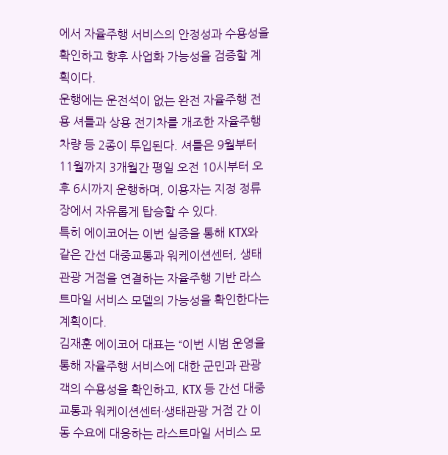에서 자율주행 서비스의 안정성과 수용성을 확인하고 향후 사업화 가능성을 검증할 계획이다.
운행에는 운전석이 없는 완전 자율주행 전용 셔틀과 상용 전기차를 개조한 자율주행 차량 등 2종이 투입된다. 셔틀은 9월부터 11월까지 3개월간 평일 오전 10시부터 오후 6시까지 운행하며, 이용자는 지정 정류장에서 자유롭게 탑승할 수 있다.
특히 에이코어는 이번 실증을 통해 KTX와 같은 간선 대중교통과 워케이션센터, 생태관광 거점을 연결하는 자율주행 기반 라스트마일 서비스 모델의 가능성을 확인한다는 계획이다.
김재훈 에이코어 대표는 “이번 시범 운영을 통해 자율주행 서비스에 대한 군민과 관광객의 수용성을 확인하고, KTX 등 간선 대중교통과 워케이션센터·생태관광 거점 간 이동 수요에 대응하는 라스트마일 서비스 모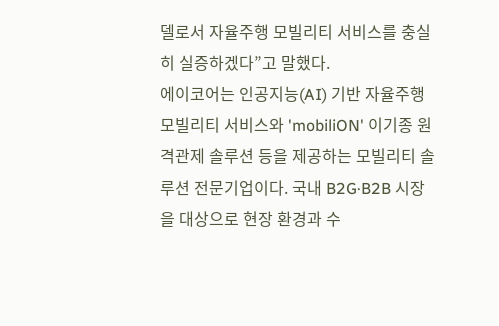델로서 자율주행 모빌리티 서비스를 충실히 실증하겠다”고 말했다.
에이코어는 인공지능(AI) 기반 자율주행 모빌리티 서비스와 'mobiliON' 이기종 원격관제 솔루션 등을 제공하는 모빌리티 솔루션 전문기업이다. 국내 B2G·B2B 시장을 대상으로 현장 환경과 수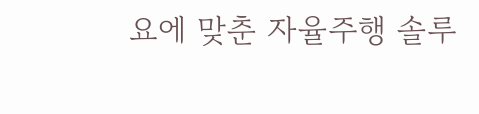요에 맞춘 자율주행 솔루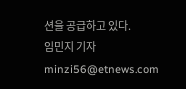션을 공급하고 있다.
임민지 기자 minzi56@etnews.com